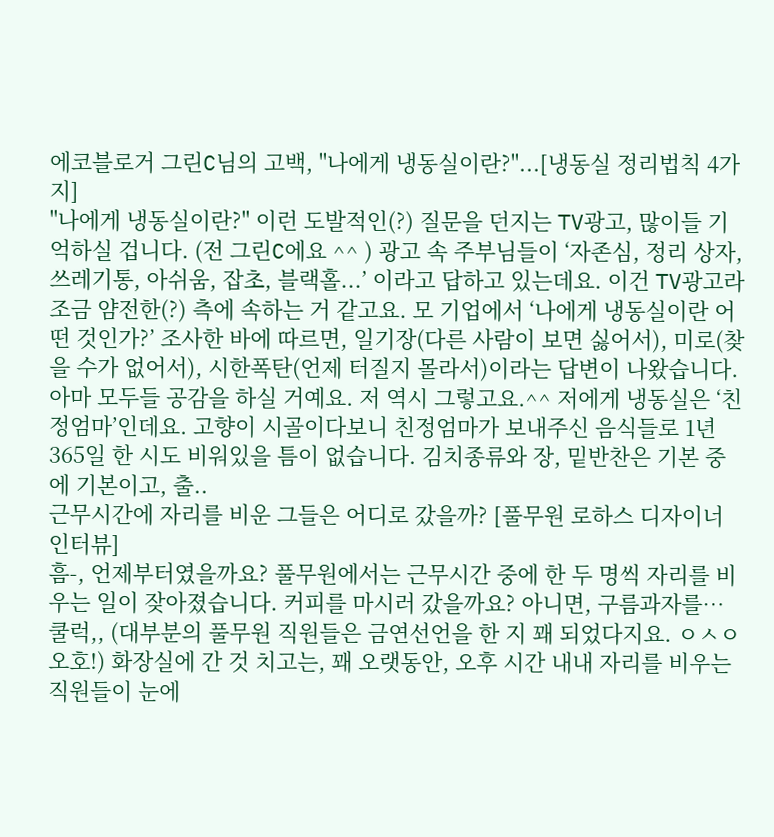에코블로거 그린C님의 고백, "나에게 냉동실이란?"...[냉동실 정리법칙 4가지]
"나에게 냉동실이란?" 이런 도발적인(?) 질문을 던지는 TV광고, 많이들 기억하실 겁니다. (전 그린C에요 ^^ ) 광고 속 주부님들이 ‘자존심, 정리 상자, 쓰레기통, 아쉬움, 잡초, 블랙홀...’ 이라고 답하고 있는데요. 이건 TV광고라 조금 얌전한(?) 측에 속하는 거 같고요. 모 기업에서 ‘나에게 냉동실이란 어떤 것인가?’ 조사한 바에 따르면, 일기장(다른 사람이 보면 싫어서), 미로(찾을 수가 없어서), 시한폭탄(언제 터질지 몰라서)이라는 답변이 나왔습니다. 아마 모두들 공감을 하실 거예요. 저 역시 그렇고요.^^ 저에게 냉동실은 ‘친정엄마’인데요. 고향이 시골이다보니 친정엄마가 보내주신 음식들로 1년 365일 한 시도 비워있을 틈이 없습니다. 김치종류와 장, 밑반찬은 기본 중에 기본이고, 출..
근무시간에 자리를 비운 그들은 어디로 갔을까? [풀무원 로하스 디자이너 인터뷰]
흠-, 언제부터였을까요? 풀무원에서는 근무시간 중에 한 두 명씩 자리를 비우는 일이 잦아졌습니다. 커피를 마시러 갔을까요? 아니면, 구름과자를…쿨럭,, (대부분의 풀무원 직원들은 금연선언을 한 지 꽤 되었다지요. ㅇㅅㅇ 오호!) 화장실에 간 것 치고는, 꽤 오랫동안, 오후 시간 내내 자리를 비우는 직원들이 눈에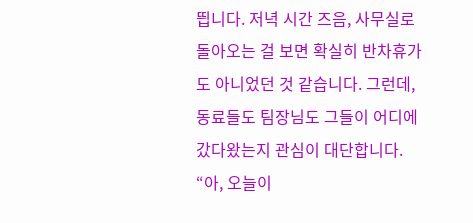띕니다. 저녁 시간 즈음, 사무실로 돌아오는 걸 보면 확실히 반차휴가도 아니었던 것 같습니다. 그런데, 동료들도 팀장님도 그들이 어디에 갔다왔는지 관심이 대단합니다. “아, 오늘이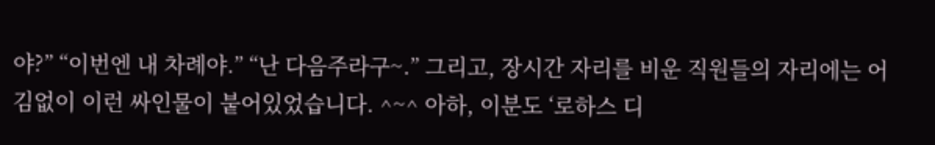야?” “이번엔 내 차례야.” “난 다음주라구~.” 그리고, 장시간 자리를 비운 직원들의 자리에는 어김없이 이런 싸인물이 붙어있었습니다. ^~^ 아하, 이분도 ‘로하스 디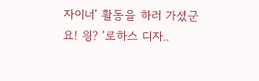자이너’ 활동을 하러 가셨군요! 읭? ‘로하스 디자..